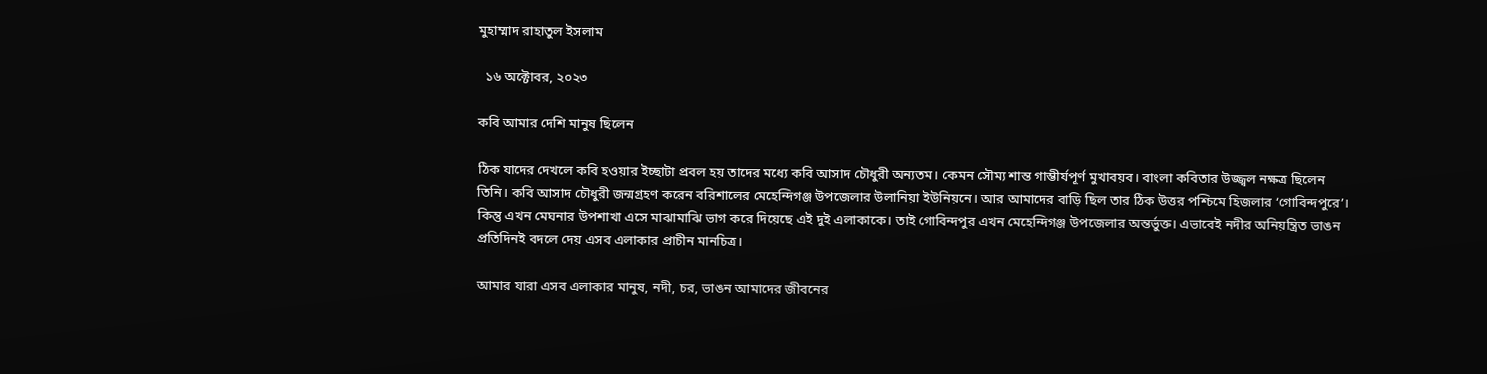মুহাম্মাদ রাহাতুল ইসলাম

  ১৬ অক্টোবর, ২০২৩

কবি আমার দেশি মানুষ ছিলেন

ঠিক যাদের দেখলে কবি হওয়ার ইচ্ছাটা প্রবল হয় তাদের মধ্যে কবি আসাদ চৌধুরী অন্যতম। কেমন সৌম্য শান্ত গাম্ভীর্যপূর্ণ মুখাবয়ব। বাংলা কবিতার উজ্জ্বল নক্ষত্র ছিলেন তিনি। কবি আসাদ চৌধুরী জন্মগ্রহণ করেন বরিশালের মেহেন্দিগঞ্জ উপজেলার উলানিয়া ইউনিয়নে। আর আমাদের বাড়ি ছিল তার ঠিক উত্তর পশ্চিমে হিজলার ‘গোবিন্দপুরে’। কিন্তু এখন মেঘনার উপশাখা এসে মাঝামাঝি ভাগ করে দিয়েছে এই দুই এলাকাকে। তাই গোবিন্দপুর এখন মেহেন্দিগঞ্জ উপজেলার অন্তর্ভুক্ত। এভাবেই নদীর অনিয়ন্ত্রিত ভাঙন প্রতিদিনই বদলে দেয় এসব এলাকার প্রাচীন মানচিত্র।

আমার যারা এসব এলাকার মানুষ, নদী, চর, ভাঙন আমাদের জীবনের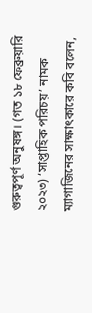গুরুত্বপূর্ণ অনুষঙ্গ। (গত ১৮ ফেব্রুয়ারি ২০২৩) ‘সাপ্তাহিক পরিচয়’ নামক ম্যাগাজিনের সাক্ষাৎকারে কবি বলেন,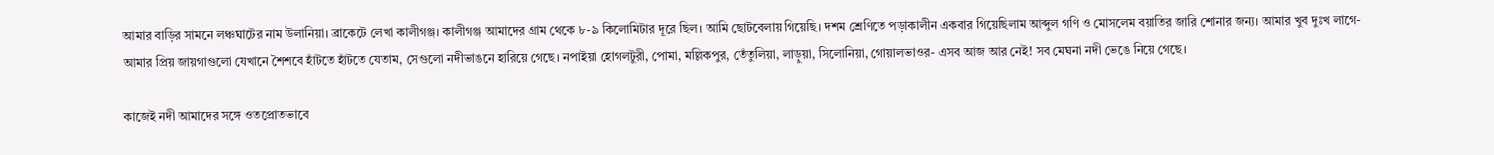আমার বাড়ির সামনে লঞ্চঘাটের নাম উলানিয়া। ব্রাকেটে লেখা কালীগঞ্জ। কালীগঞ্জ আমাদের গ্রাম থেকে ৮-৯ কিলোমিটার দূরে ছিল। আমি ছোটবেলায় গিয়েছি। দশম শ্রেণিতে পড়াকালীন একবার গিয়েছিলাম আব্দুল গণি ও মোসলেম বয়াতির জারি শোনার জন্য। আমার খুব দুঃখ লাগে- আমার প্রিয় জায়গাগুলো যেখানে শৈশবে হাঁটতে হাঁটতে যেতাম, সেগুলো নদীভাঙনে হারিয়ে গেছে। নপাইয়া হোগলটুরী, পোমা, মল্লিকপুর, তেঁতুলিয়া, লাড়ুয়া, সিলোনিয়া, গোয়ালভাওর- এসব আজ আর নেই! সব মেঘনা নদী ভেঙে নিয়ে গেছে।

কাজেই নদী আমাদের সঙ্গে ওতপ্রোতভাবে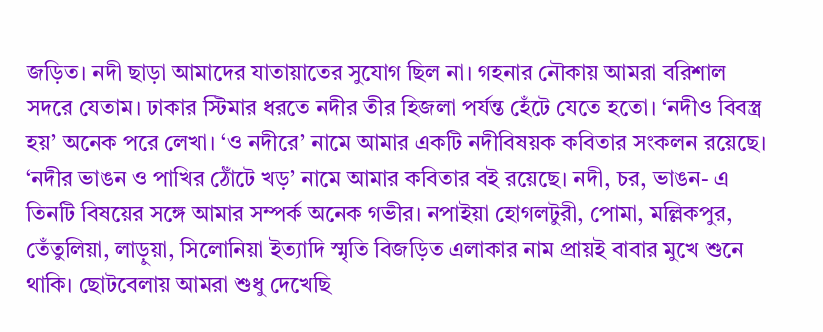জড়িত। নদী ছাড়া আমাদের যাতায়াতের সুযোগ ছিল না। গহনার নৌকায় আমরা বরিশাল সদরে যেতাম। ঢাকার স্টিমার ধরতে নদীর তীর হিজলা পর্যন্ত হেঁটে যেতে হতো। ‘নদীও বিবস্ত্র হয়’ অনেক পরে লেখা। ‘ও নদীরে’ নামে আমার একটি নদীবিষয়ক কবিতার সংকলন রয়েছে। ‘নদীর ভাঙন ও পাখির ঠোঁটে খড়’ নামে আমার কবিতার বই রয়েছে। নদী, চর, ভাঙন- এ তিনটি বিষয়ের সঙ্গে আমার সম্পর্ক অনেক গভীর। নপাইয়া হোগলটুরী, পোমা, মল্লিকপুর, তেঁতুলিয়া, লাড়ুয়া, সিলোনিয়া ইত্যাদি স্মৃতি বিজড়িত এলাকার নাম প্রায়ই বাবার মুখে শুনে থাকি। ছোটবেলায় আমরা শুধু দেখেছি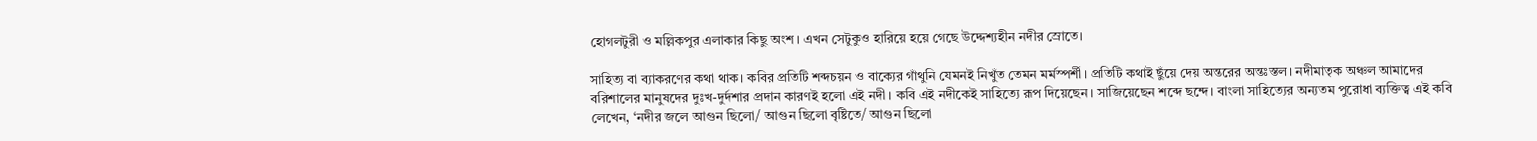হোগলটুরী ও মল্লিকপুর এলাকার কিছু অংশ। এখন সেটুকুও হারিয়ে হয়ে গেছে উদ্দেশ্যহীন নদীর স্রোতে।

সাহিত্য বা ব্যাকরণের কথা থাক। কবির প্রতিটি শব্দচয়ন ও বাক্যের গাঁথুনি যেমনই নিখুঁত তেমন মর্মস্পর্শী। প্রতিটি কথাই ছুঁয়ে দেয় অন্তরের অন্তঃস্তল। নদীমাতৃক অঞ্চল আমাদের বরিশালের মানুষদের দুঃখ-দুর্দশার প্রদান কারণই হলো এই নদী। কবি এই নদীকেই সাহিত্যে রূপ দিয়েছেন। সাজিয়েছেন শব্দে ছন্দে। বাংলা সাহিত্যের অন্যতম পুরোধা ব্যক্তিত্ব এই কবি লেখেন, ‘নদীর জলে আগুন ছিলো/ আগুন ছিলো বৃষ্টিতে/ আগুন ছিলো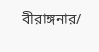বীরাঙ্গনার/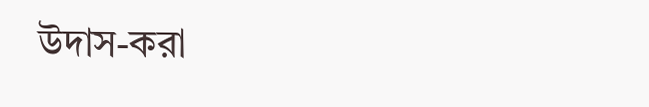উদাস-করা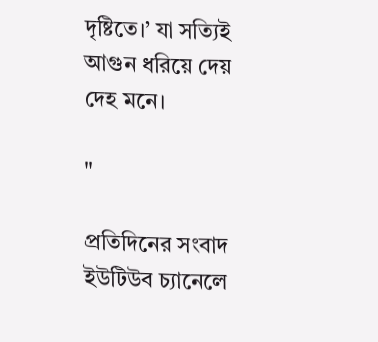দৃষ্টিতে।’ যা সত্যিই আগুন ধরিয়ে দেয় দেহ মনে।

"

প্রতিদিনের সংবাদ ইউটিউব চ্যানেলে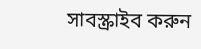সাবস্ক্রাইব করুন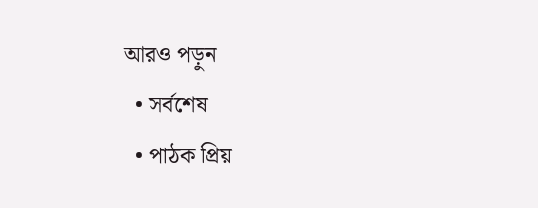আরও পড়ুন
  • সর্বশেষ
  • পাঠক প্রিয়